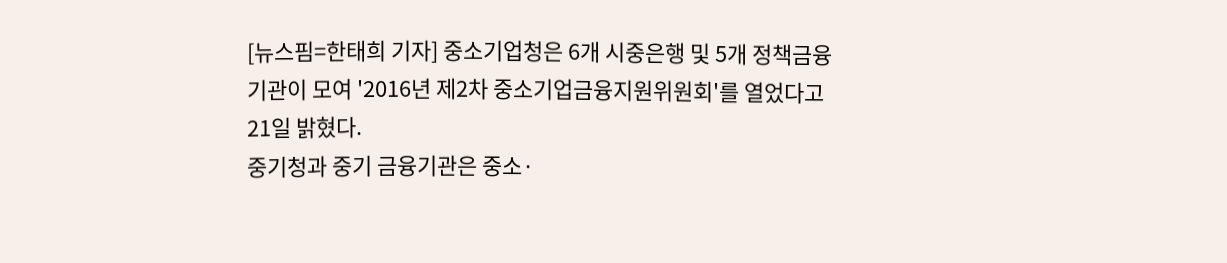[뉴스핌=한태희 기자] 중소기업청은 6개 시중은행 및 5개 정책금융기관이 모여 '2016년 제2차 중소기업금융지원위원회'를 열었다고 21일 밝혔다.
중기청과 중기 금융기관은 중소·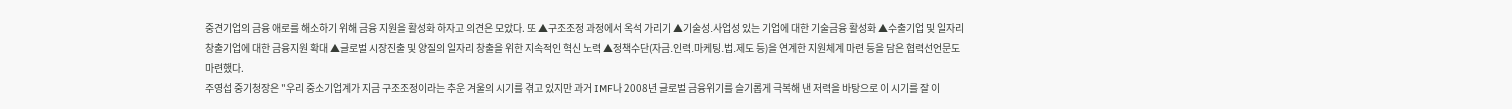중견기업의 금융 애로를 해소하기 위해 금융 지원을 활성화 하자고 의견은 모았다. 또 ▲구조조정 과정에서 옥석 가리기 ▲기술성․사업성 있는 기업에 대한 기술금융 활성화 ▲수출기업 및 일자리 창출기업에 대한 금융지원 확대 ▲글로벌 시장진출 및 양질의 일자리 창출을 위한 지속적인 혁신 노력 ▲정책수단(자금․인력․마케팅․법․제도 등)을 연계한 지원체계 마련 등을 담은 협력선언문도 마련했다.
주영섭 중기청장은 "우리 중소기업계가 지금 구조조정이라는 추운 겨울의 시기를 겪고 있지만 과거 IMF나 2008년 글로벌 금융위기를 슬기롭게 극복해 낸 저력을 바탕으로 이 시기를 잘 이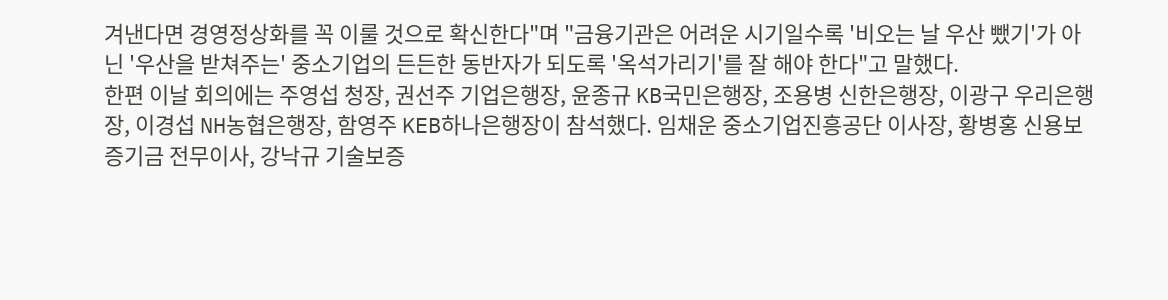겨낸다면 경영정상화를 꼭 이룰 것으로 확신한다"며 "금융기관은 어려운 시기일수록 '비오는 날 우산 뺐기'가 아닌 '우산을 받쳐주는' 중소기업의 든든한 동반자가 되도록 '옥석가리기'를 잘 해야 한다"고 말했다.
한편 이날 회의에는 주영섭 청장, 권선주 기업은행장, 윤종규 KB국민은행장, 조용병 신한은행장, 이광구 우리은행장, 이경섭 NH농협은행장, 함영주 KEB하나은행장이 참석했다. 임채운 중소기업진흥공단 이사장, 황병홍 신용보증기금 전무이사, 강낙규 기술보증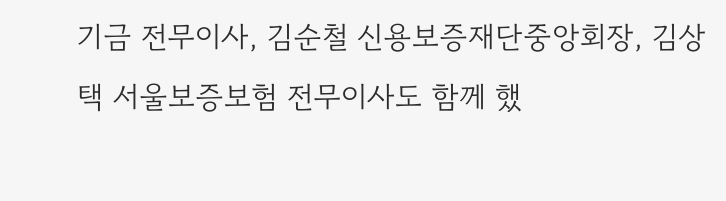기금 전무이사, 김순철 신용보증재단중앙회장, 김상택 서울보증보험 전무이사도 함께 했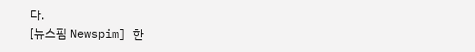다.
[뉴스핌 Newspim] 한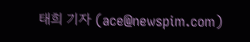태희 기자 (ace@newspim.com)